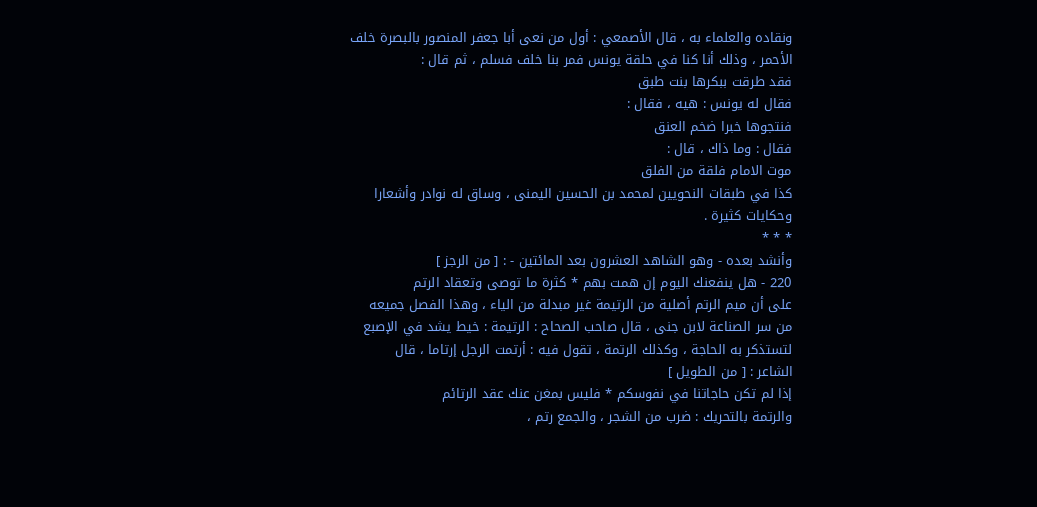ونقاده والعلماء به ، قال الأصمعي : أول من نعى أبا جعفر المنصور بالبصرة خلف
الأحمر ، وذلك أنا كنا في حلقة يونس فمر بنا خلف فسلم ، ثم قال :
فقد طرقت ببكرها بنت طبق
فقال له يونس : هيه ، فقال :
فنتجوها خبرا ضخم العنق
فقال : وما ذاك ، قال :
موت الامام فلقة من الفلق
كذا في طبقات النحويين لمحمد بن الحسين اليمنى ، وساق له نوادر وأشعارا
وحكايات كثيرة .
* * *
وأنشد بعده - وهو الشاهد العشرون بعد المائتين - : [ من الرجز ]
220 - هل ينفعنك اليوم إن همت بهم * كثرة ما توصى وتعقاد الرتم
على أن ميم الرتم أصلية من الرتيمة غير مبدلة من الياء ، وهذا الفصل جميعه
من سر الصناعة لابن جنى ، قال صاحب الصحاح : الرتيمة : خيط يشد في الإصبع
لتستذكر به الحاجة ، وكذلك الرتمة ، تقول فيه : أرتمت الرجل إرتاما ، قال
الشاعر : [ من الطويل ]
إذا لم تكن حاجاتنا في نفوسكم * فليس بمغن عنك عقد الرتائم
والرتمة بالتحريك : ضرب من الشجر ، والجمع رتم ،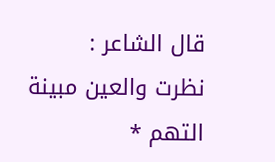قال الشاعر :
نظرت والعين مبينة التهم *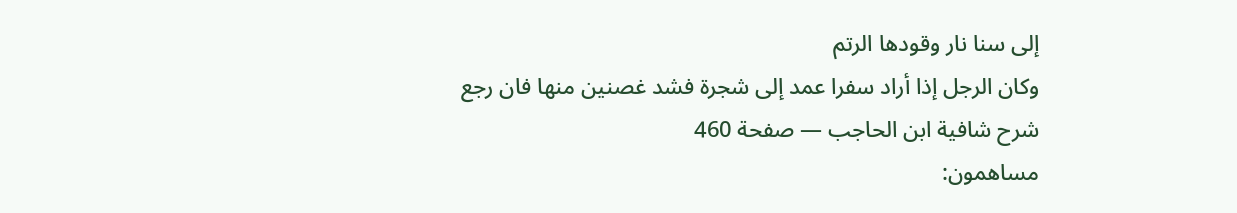إلى سنا نار وقودها الرتم
وكان الرجل إذا أراد سفرا عمد إلى شجرة فشد غصنين منها فان رجع
شرح شافية ابن الحاجب — صفحة 460
مساهمون: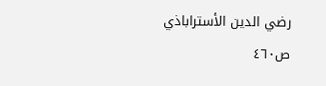رضي الدين الأستراباذي
ص٤٦٠